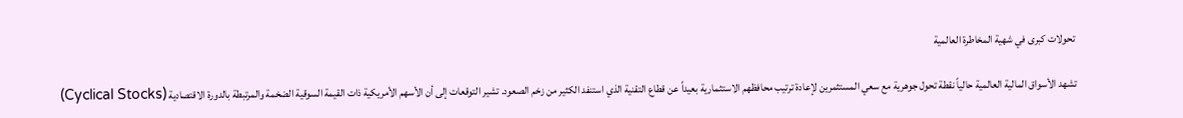تحولات كبرى في شهية المخاطرة العالمية

تشهد الأسواق المالية العالمية حالياً نقطة تحول جوهرية مع سعي المستثمرين لإعادة ترتيب محافظهم الاستثمارية بعيداً عن قطاع التقنية الذي استنفد الكثير من زخم الصعود. تشير التوقعات إلى أن الأسهم الأمريكية ذات القيمة السوقية الضخمة والمرتبطة بالدورة الاقتصادية (Cyclical Stocks)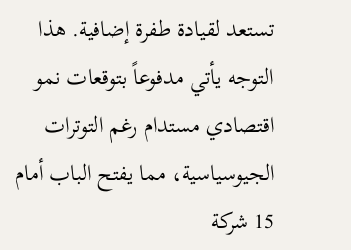تستعد لقيادة طفرة إضافية. هذا التوجه يأتي مدفوعاً بتوقعات نمو اقتصادي مستدام رغم التوترات الجيوسياسية، مما يفتح الباب أمام 15 شركة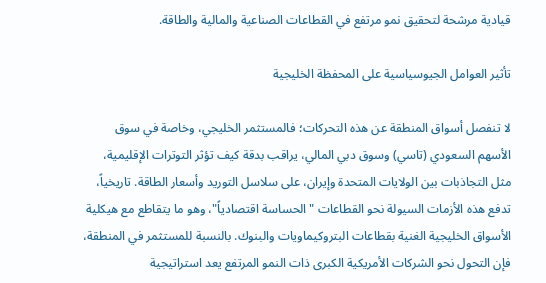قيادية مرشحة لتحقيق نمو مرتفع في القطاعات الصناعية والمالية والطاقة.

تأثير العوامل الجيوسياسية على المحفظة الخليجية

لا تنفصل أسواق المنطقة عن هذه التحركات؛ فالمستثمر الخليجي، وخاصة في سوق الأسهم السعودي (تاسي) وسوق دبي المالي، يراقب بدقة كيف تؤثر التوترات الإقليمية، مثل التجاذبات بين الولايات المتحدة وإيران، على سلاسل التوريد وأسعار الطاقة. تاريخياً، تدفع هذه الأزمات السيولة نحو القطاعات "الحساسة اقتصادياً"، وهو ما يتقاطع مع هيكلية الأسواق الخليجية الغنية بقطاعات البتروكيماويات والبنوك. بالنسبة للمستثمر في المنطقة، فإن التحول نحو الشركات الأمريكية الكبرى ذات النمو المرتفع يعد استراتيجية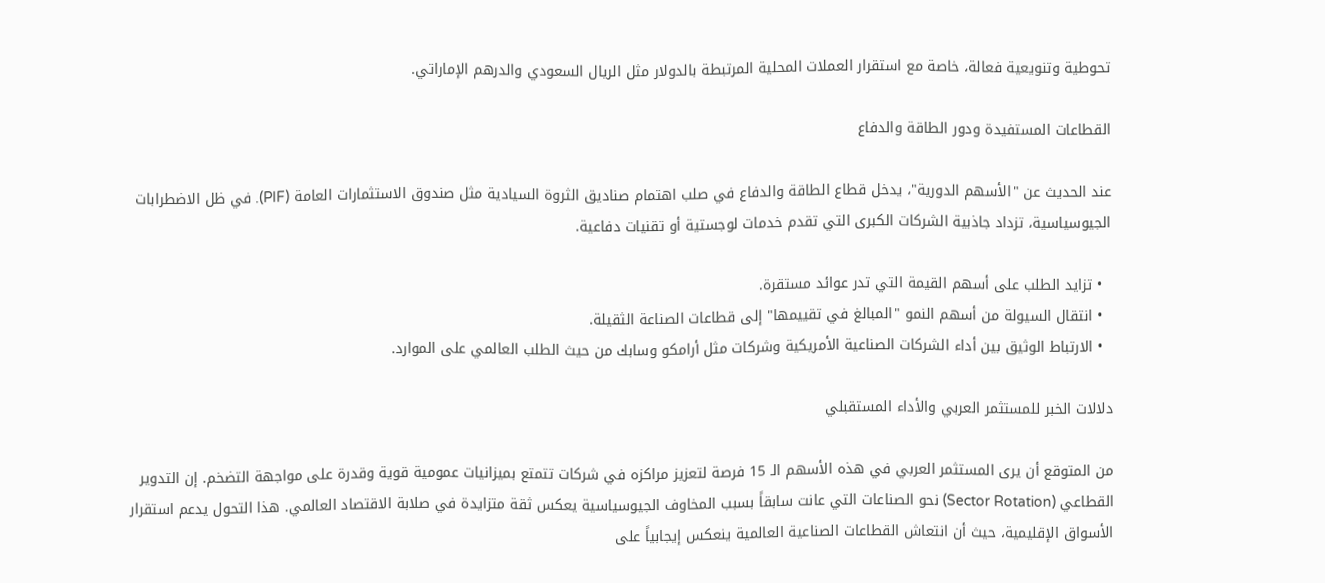تحوطية وتنويعية فعالة، خاصة مع استقرار العملات المحلية المرتبطة بالدولار مثل الريال السعودي والدرهم الإماراتي.

القطاعات المستفيدة ودور الطاقة والدفاع

عند الحديث عن "الأسهم الدورية"، يدخل قطاع الطاقة والدفاع في صلب اهتمام صناديق الثروة السيادية مثل صندوق الاستثمارات العامة (PIF). في ظل الاضطرابات الجيوسياسية، تزداد جاذبية الشركات الكبرى التي تقدم خدمات لوجستية أو تقنيات دفاعية.

  • تزايد الطلب على أسهم القيمة التي تدر عوائد مستقرة.
  • انتقال السيولة من أسهم النمو "المبالغ في تقييمها" إلى قطاعات الصناعة الثقيلة.
  • الارتباط الوثيق بين أداء الشركات الصناعية الأمريكية وشركات مثل أرامكو وسابك من حيث الطلب العالمي على الموارد.

دلالات الخبر للمستثمر العربي والأداء المستقبلي

من المتوقع أن يرى المستثمر العربي في هذه الأسهم الـ 15 فرصة لتعزيز مراكزه في شركات تتمتع بميزانيات عمومية قوية وقدرة على مواجهة التضخم. إن التدوير القطاعي (Sector Rotation) نحو الصناعات التي عانت سابقاً بسبب المخاوف الجيوسياسية يعكس ثقة متزايدة في صلابة الاقتصاد العالمي. هذا التحول يدعم استقرار الأسواق الإقليمية، حيث أن انتعاش القطاعات الصناعية العالمية ينعكس إيجابياً على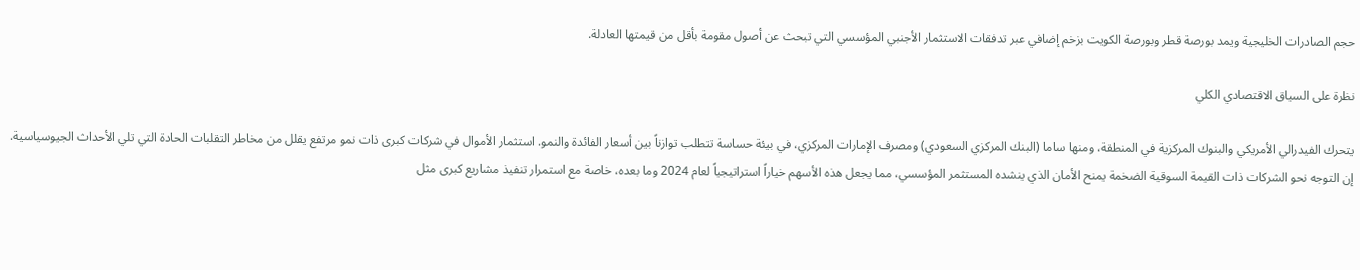حجم الصادرات الخليجية ويمد بورصة قطر وبورصة الكويت بزخم إضافي عبر تدفقات الاستثمار الأجنبي المؤسسي التي تبحث عن أصول مقومة بأقل من قيمتها العادلة.

نظرة على السياق الاقتصادي الكلي

يتحرك الفيدرالي الأمريكي والبنوك المركزية في المنطقة، ومنها ساما (البنك المركزي السعودي) ومصرف الإمارات المركزي، في بيئة حساسة تتطلب توازناً بين أسعار الفائدة والنمو. استثمار الأموال في شركات كبرى ذات نمو مرتفع يقلل من مخاطر التقلبات الحادة التي تلي الأحداث الجيوسياسية. إن التوجه نحو الشركات ذات القيمة السوقية الضخمة يمنح الأمان الذي ينشده المستثمر المؤسسي، مما يجعل هذه الأسهم خياراً استراتيجياً لعام 2024 وما بعده، خاصة مع استمرار تنفيذ مشاريع كبرى مثل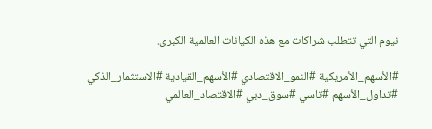نيوم التي تتطلب شراكات مع هذه الكيانات العالمية الكبرى.

#الأسهم_الأمريكية #النمو_الاقتصادي #الأسهم_القيادية #الاستثمار_الذكي #تداول_الأسهم #تاسي #سوق_دبي #الاقتصاد_العالمي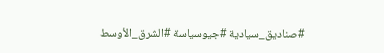#صناديق_سيادية #جيوسياسة #الشرق_الأوسط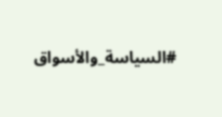#السياسة_والأسواق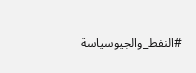#النفط_والجيوسياسة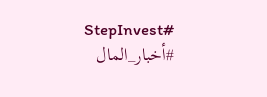#StepInvest #أخبار_المال